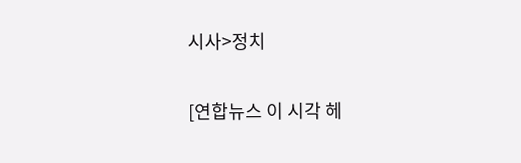시사>정치

[연합뉴스 이 시각 헤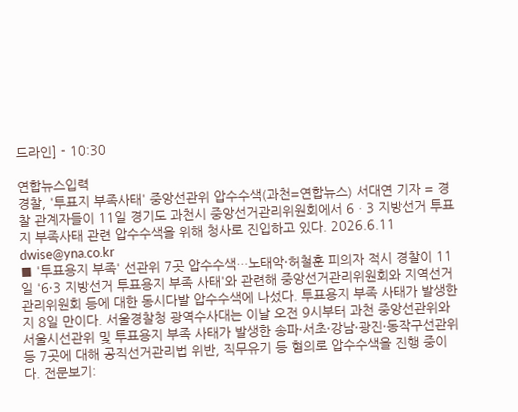드라인] - 10:30

연합뉴스입력
경찰, '투표지 부족사태' 중앙선관위 압수수색(과천=연합뉴스) 서대연 기자 = 경찰 관계자들이 11일 경기도 과천시 중앙선거관리위원회에서 6ㆍ3 지방선거 투표지 부족사태 관련 압수수색을 위해 청사로 진입하고 있다. 2026.6.11 dwise@yna.co.kr
■ '투표용지 부족' 선관위 7곳 압수수색…노태악·허철훈 피의자 적시 경찰이 11일 '6·3 지방선거 투표용지 부족 사태'와 관련해 중앙선거관리위원회와 지역선거관리위원회 등에 대한 동시다발 압수수색에 나섰다. 투표용지 부족 사태가 발생한 지 8일 만이다. 서울경찰청 광역수사대는 이날 오전 9시부터 과천 중앙선관위와 서울시선관위 및 투표용지 부족 사태가 발생한 송파·서초·강남·광진·동작구선관위 등 7곳에 대해 공직선거관리법 위반, 직무유기 등 혐의로 압수수색을 진행 중이다. 전문보기: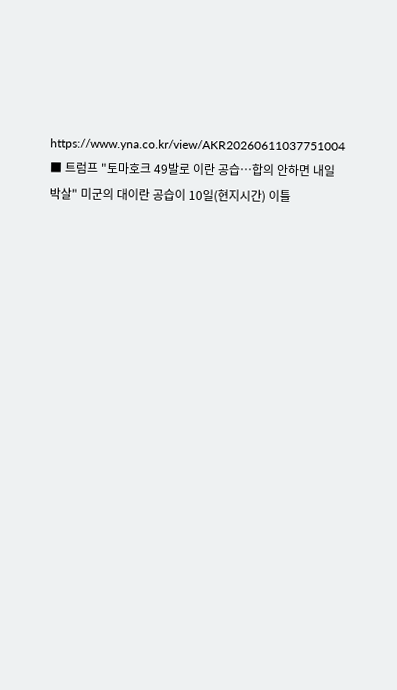https://www.yna.co.kr/view/AKR20260611037751004 ■ 트럼프 "토마호크 49발로 이란 공습…합의 안하면 내일 박살" 미군의 대이란 공습이 10일(현지시간) 이틀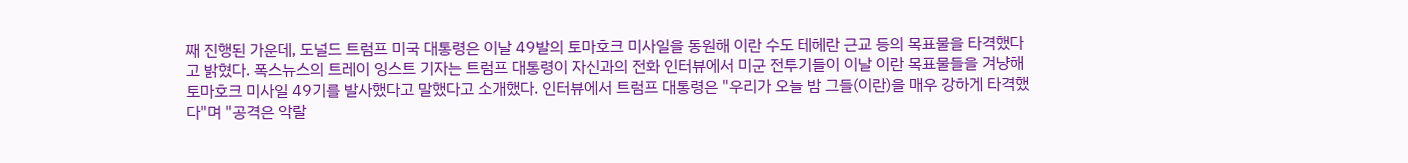째 진행된 가운데, 도널드 트럼프 미국 대통령은 이날 49발의 토마호크 미사일을 동원해 이란 수도 테헤란 근교 등의 목표물을 타격했다고 밝혔다. 폭스뉴스의 트레이 잉스트 기자는 트럼프 대통령이 자신과의 전화 인터뷰에서 미군 전투기들이 이날 이란 목표물들을 겨냥해 토마호크 미사일 49기를 발사했다고 말했다고 소개했다. 인터뷰에서 트럼프 대통령은 "우리가 오늘 밤 그들(이란)을 매우 강하게 타격했다"며 "공격은 악랄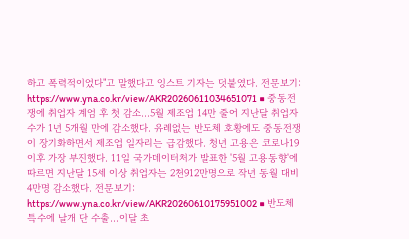하고 폭력적이었다"고 말했다고 잉스트 기자는 덧붙였다. 전문보기: https://www.yna.co.kr/view/AKR20260611034651071 ■ 중동전쟁에 취업자 계엄 후 첫 감소…5월 제조업 14만 줄어 지난달 취업자 수가 1년 5개월 만에 감소했다. 유례없는 반도체 호황에도 중동전쟁이 장기화하면서 제조업 일자리는 급감했다. 청년 고용은 코로나19 이후 가장 부진했다. 11일 국가데이터처가 발표한 '5월 고용동향'에 따르면 지난달 15세 이상 취업자는 2천912만명으로 작년 동월 대비 4만명 감소했다. 전문보기: https://www.yna.co.kr/view/AKR20260610175951002 ■ 반도체 특수에 날개 단 수출…이달 초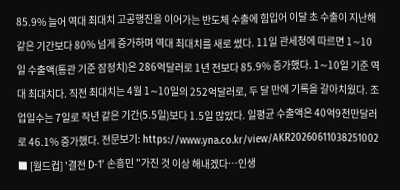85.9% 늘어 역대 최대치 고공행진을 이어가는 반도체 수출에 힘입어 이달 초 수출이 지난해 같은 기간보다 80% 넘게 증가하며 역대 최대치를 새로 썼다. 11일 관세청에 따르면 1∼10일 수출액(통관 기준 잠정치)은 286억달러로 1년 전보다 85.9% 증가했다. 1∼10일 기준 역대 최대치다. 직전 최대치는 4월 1∼10일의 252억달러로, 두 달 만에 기록을 갈아치웠다. 조업일수는 7일로 작년 같은 기간(5.5일)보다 1.5일 많았다. 일평균 수출액은 40억9천만달러로 46.1% 증가했다. 전문보기: https://www.yna.co.kr/view/AKR20260611038251002 ■ [월드컵] '결전 D-1' 손흥민 "가진 것 이상 해내겠다…인생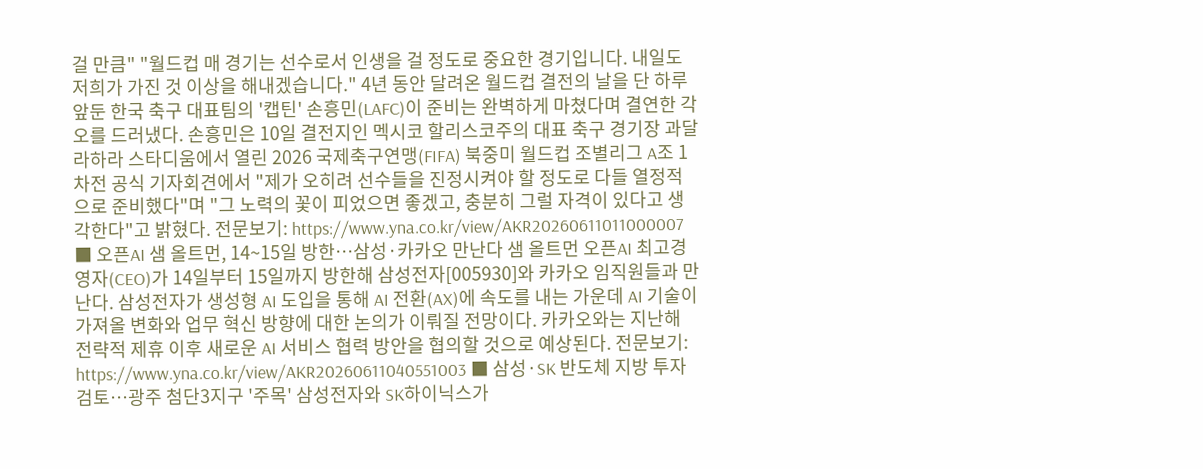걸 만큼" "월드컵 매 경기는 선수로서 인생을 걸 정도로 중요한 경기입니다. 내일도 저희가 가진 것 이상을 해내겠습니다." 4년 동안 달려온 월드컵 결전의 날을 단 하루 앞둔 한국 축구 대표팀의 '캡틴' 손흥민(LAFC)이 준비는 완벽하게 마쳤다며 결연한 각오를 드러냈다. 손흥민은 10일 결전지인 멕시코 할리스코주의 대표 축구 경기장 과달라하라 스타디움에서 열린 2026 국제축구연맹(FIFA) 북중미 월드컵 조별리그 A조 1차전 공식 기자회견에서 "제가 오히려 선수들을 진정시켜야 할 정도로 다들 열정적으로 준비했다"며 "그 노력의 꽃이 피었으면 좋겠고, 충분히 그럴 자격이 있다고 생각한다"고 밝혔다. 전문보기: https://www.yna.co.kr/view/AKR20260611011000007 ■ 오픈AI 샘 올트먼, 14~15일 방한…삼성·카카오 만난다 샘 올트먼 오픈AI 최고경영자(CEO)가 14일부터 15일까지 방한해 삼성전자[005930]와 카카오 임직원들과 만난다. 삼성전자가 생성형 AI 도입을 통해 AI 전환(AX)에 속도를 내는 가운데 AI 기술이 가져올 변화와 업무 혁신 방향에 대한 논의가 이뤄질 전망이다. 카카오와는 지난해 전략적 제휴 이후 새로운 AI 서비스 협력 방안을 협의할 것으로 예상된다. 전문보기: https://www.yna.co.kr/view/AKR20260611040551003 ■ 삼성·SK 반도체 지방 투자 검토…광주 첨단3지구 '주목' 삼성전자와 SK하이닉스가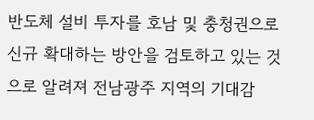반도체 설비 투자를 호남 및 충청권으로 신규 확대하는 방안을 검토하고 있는 것으로 알려져 전남광주 지역의 기대감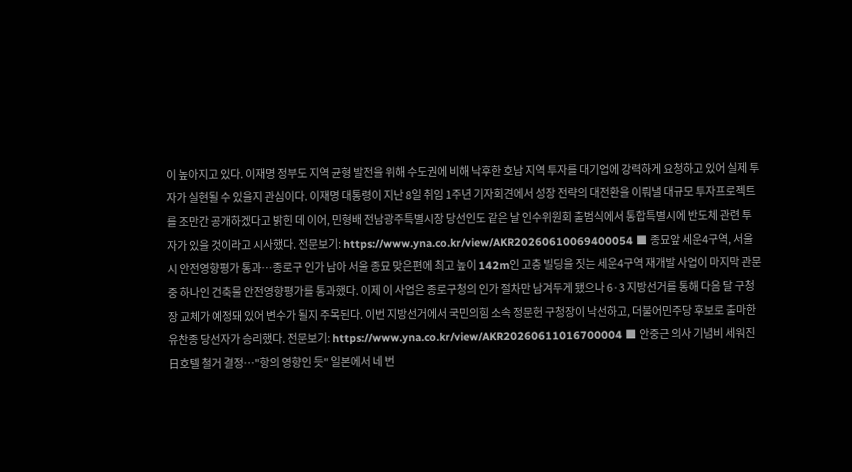이 높아지고 있다. 이재명 정부도 지역 균형 발전을 위해 수도권에 비해 낙후한 호남 지역 투자를 대기업에 강력하게 요청하고 있어 실제 투자가 실현될 수 있을지 관심이다. 이재명 대통령이 지난 8일 취임 1주년 기자회견에서 성장 전략의 대전환을 이뤄낼 대규모 투자프로젝트를 조만간 공개하겠다고 밝힌 데 이어, 민형배 전남광주특별시장 당선인도 같은 날 인수위원회 출범식에서 통합특별시에 반도체 관련 투자가 있을 것이라고 시사했다. 전문보기: https://www.yna.co.kr/view/AKR20260610069400054 ■ 종묘앞 세운4구역, 서울시 안전영향평가 통과…종로구 인가 남아 서울 종묘 맞은편에 최고 높이 142m인 고층 빌딩을 짓는 세운4구역 재개발 사업이 마지막 관문 중 하나인 건축물 안전영향평가를 통과했다. 이제 이 사업은 종로구청의 인가 절차만 남겨두게 됐으나 6·3 지방선거를 통해 다음 달 구청장 교체가 예정돼 있어 변수가 될지 주목된다. 이번 지방선거에서 국민의힘 소속 정문헌 구청장이 낙선하고, 더불어민주당 후보로 출마한 유찬종 당선자가 승리했다. 전문보기: https://www.yna.co.kr/view/AKR20260611016700004 ■ 안중근 의사 기념비 세워진 日호텔 철거 결정…"항의 영향인 듯" 일본에서 네 번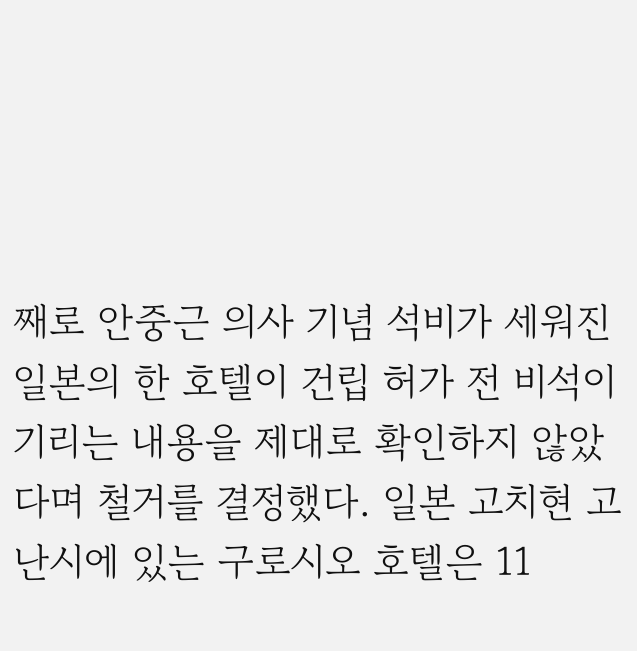째로 안중근 의사 기념 석비가 세워진 일본의 한 호텔이 건립 허가 전 비석이 기리는 내용을 제대로 확인하지 않았다며 철거를 결정했다. 일본 고치현 고난시에 있는 구로시오 호텔은 11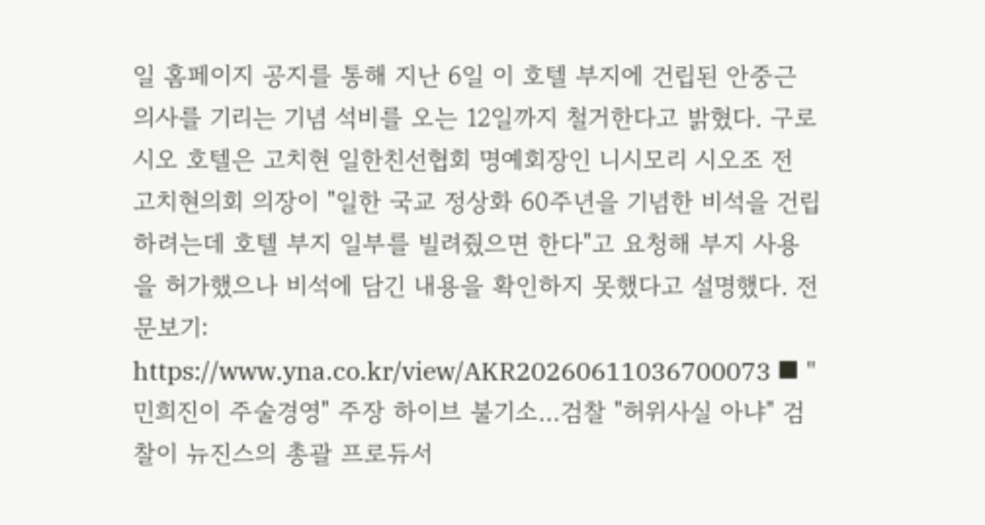일 홈페이지 공지를 통해 지난 6일 이 호텔 부지에 건립된 안중근 의사를 기리는 기념 석비를 오는 12일까지 철거한다고 밝혔다. 구로시오 호텔은 고치현 일한친선협회 명예회장인 니시모리 시오조 전 고치현의회 의장이 "일한 국교 정상화 60주년을 기념한 비석을 건립하려는데 호텔 부지 일부를 빌려줬으면 한다"고 요청해 부지 사용을 허가했으나 비석에 담긴 내용을 확인하지 못했다고 설명했다. 전문보기: https://www.yna.co.kr/view/AKR20260611036700073 ■ "민희진이 주술경영" 주장 하이브 불기소…검찰 "허위사실 아냐" 검찰이 뉴진스의 총괄 프로듀서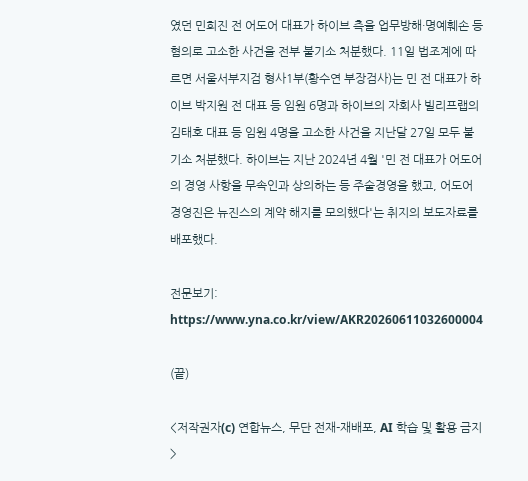였던 민희진 전 어도어 대표가 하이브 측을 업무방해·명예훼손 등 혐의로 고소한 사건을 전부 불기소 처분했다. 11일 법조계에 따르면 서울서부지검 형사1부(황수연 부장검사)는 민 전 대표가 하이브 박지원 전 대표 등 임원 6명과 하이브의 자회사 빌리프랩의 김태호 대표 등 임원 4명을 고소한 사건을 지난달 27일 모두 불기소 처분했다. 하이브는 지난 2024년 4월 '민 전 대표가 어도어의 경영 사항을 무속인과 상의하는 등 주술경영을 했고, 어도어 경영진은 뉴진스의 계약 해지를 모의했다'는 취지의 보도자료를 배포했다.

전문보기: https://www.yna.co.kr/view/AKR20260611032600004

(끝)

<저작권자(c) 연합뉴스, 무단 전재-재배포, AI 학습 및 활용 금지>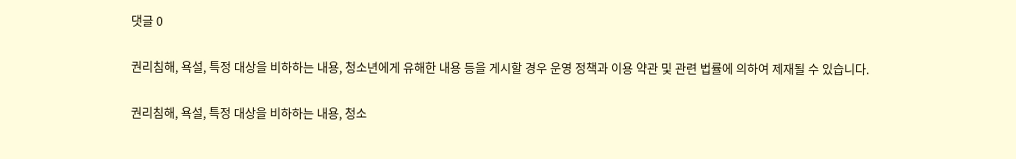댓글 0

권리침해, 욕설, 특정 대상을 비하하는 내용, 청소년에게 유해한 내용 등을 게시할 경우 운영 정책과 이용 약관 및 관련 법률에 의하여 제재될 수 있습니다.

권리침해, 욕설, 특정 대상을 비하하는 내용, 청소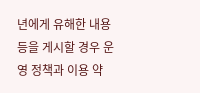년에게 유해한 내용 등을 게시할 경우 운영 정책과 이용 약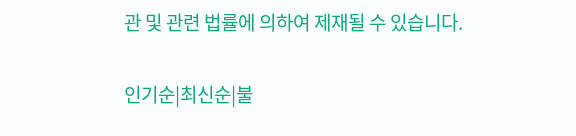관 및 관련 법률에 의하여 제재될 수 있습니다.

인기순|최신순|불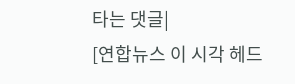타는 댓글|
[연합뉴스 이 시각 헤드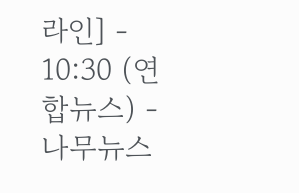라인] - 10:30 (연합뉴스) - 나무뉴스